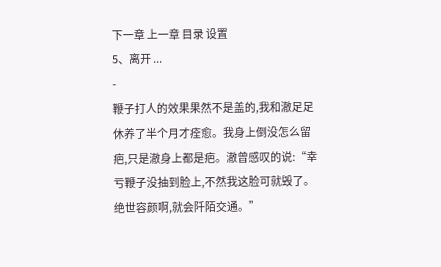下一章 上一章 目录 设置
5、离开 ...
-
鞭子打人的效果果然不是盖的,我和澈足足休养了半个月才痊愈。我身上倒没怎么留疤,只是澈身上都是疤。澈曾感叹的说:“幸亏鞭子没抽到脸上,不然我这脸可就毁了。绝世容颜啊,就会阡陌交通。”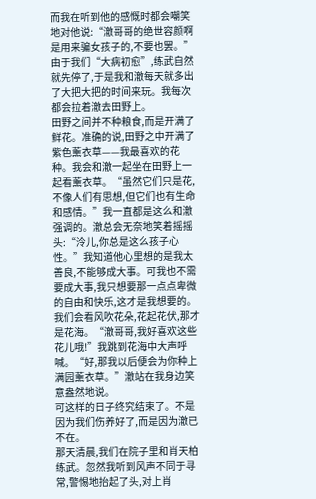而我在听到他的感慨时都会嘲笑地对他说:“澈哥哥的绝世容颜啊是用来骗女孩子的,不要也罢。”由于我们“大病初愈”,练武自然就先停了,于是我和澈每天就多出了大把大把的时间来玩。我每次都会拉着澈去田野上。
田野之间并不种粮食,而是开满了鲜花。准确的说,田野之中开满了紫色薰衣草——我最喜欢的花种。我会和澈一起坐在田野上一起看薰衣草。“虽然它们只是花,不像人们有思想,但它们也有生命和感情。”我一直都是这么和澈强调的。澈总会无奈地笑着摇摇头:“泠儿,你总是这么孩子心性。”我知道他心里想的是我太善良,不能够成大事。可我也不需要成大事,我只想要那一点点卑微的自由和快乐,这才是我想要的。
我们会看风吹花朵,花起花伏,那才是花海。“澈哥哥,我好喜欢这些花儿哦!”我跳到花海中大声呼喊。“好,那我以后便会为你种上满园薰衣草。”澈站在我身边笑意盎然地说。
可这样的日子终究结束了。不是因为我们伤养好了,而是因为澈已不在。
那天清晨,我们在院子里和肖天柏练武。忽然我听到风声不同于寻常,警惕地抬起了头,对上肖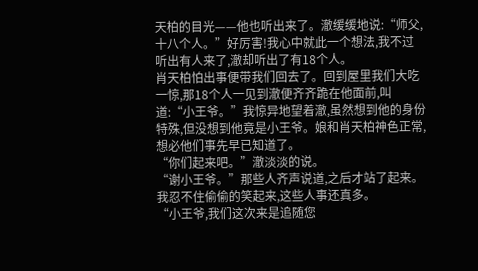天柏的目光——他也听出来了。澈缓缓地说:“师父,十八个人。”好厉害!我心中就此一个想法,我不过听出有人来了,澈却听出了有18个人。
肖天柏怕出事便带我们回去了。回到屋里我们大吃一惊,那18个人一见到澈便齐齐跪在他面前,叫道:“小王爷。”我惊异地望着澈,虽然想到他的身份特殊,但没想到他竟是小王爷。娘和肖天柏神色正常,想必他们事先早已知道了。
“你们起来吧。”澈淡淡的说。
“谢小王爷。”那些人齐声说道,之后才站了起来。我忍不住偷偷的笑起来,这些人事还真多。
“小王爷,我们这次来是追随您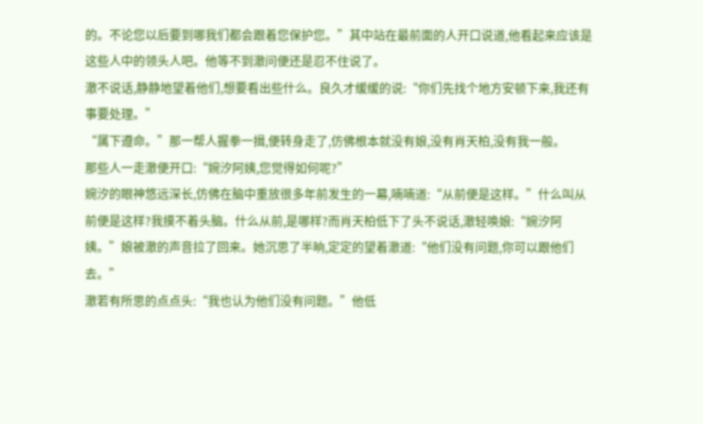的。不论您以后要到哪我们都会跟着您保护您。”其中站在最前面的人开口说道,他看起来应该是这些人中的领头人吧。他等不到澈问便还是忍不住说了。
澈不说话,静静地望着他们,想要看出些什么。良久才缓缓的说:“你们先找个地方安顿下来,我还有事要处理。”
“属下遵命。”那一帮人握拳一揖,便转身走了,仿佛根本就没有娘,没有肖天柏,没有我一般。
那些人一走澈便开口:“婉汐阿姨,您觉得如何呢?”
婉汐的眼神悠远深长,仿佛在脑中重放很多年前发生的一幕,喃喃道:“从前便是这样。”什么叫从前便是这样?我摸不着头脑。什么从前,是哪样?而肖天柏低下了头不说话,澈轻唤娘:“婉汐阿姨。”娘被澈的声音拉了回来。她沉思了半晌,定定的望着澈道:“他们没有问题,你可以跟他们去。”
澈若有所思的点点头:“我也认为他们没有问题。”他低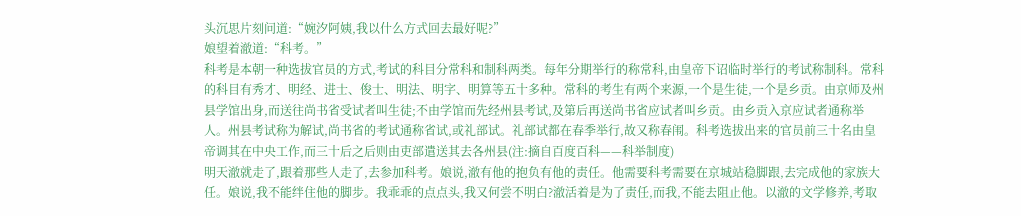头沉思片刻问道:“婉汐阿姨,我以什么方式回去最好呢?”
娘望着澈道:“科考。”
科考是本朝一种选拔官员的方式,考试的科目分常科和制科两类。每年分期举行的称常科,由皇帝下诏临时举行的考试称制科。常科的科目有秀才、明经、进士、俊士、明法、明字、明算等五十多种。常科的考生有两个来源,一个是生徒,一个是乡贡。由京师及州县学馆出身,而送往尚书省受试者叫生徒;不由学馆而先经州县考试,及第后再送尚书省应试者叫乡贡。由乡贡入京应试者通称举人。州县考试称为解试,尚书省的考试通称省试,或礼部试。礼部试都在春季举行,故又称春闱。科考选拔出来的官员前三十名由皇帝调其在中央工作,而三十后之后则由吏部遣送其去各州县(注:摘自百度百科——科举制度)
明天澈就走了,跟着那些人走了,去参加科考。娘说,澈有他的抱负有他的责任。他需要科考需要在京城站稳脚跟,去完成他的家族大任。娘说,我不能绊住他的脚步。我乖乖的点点头,我又何尝不明白?澈活着是为了责任,而我,不能去阻止他。以澈的文学修养,考取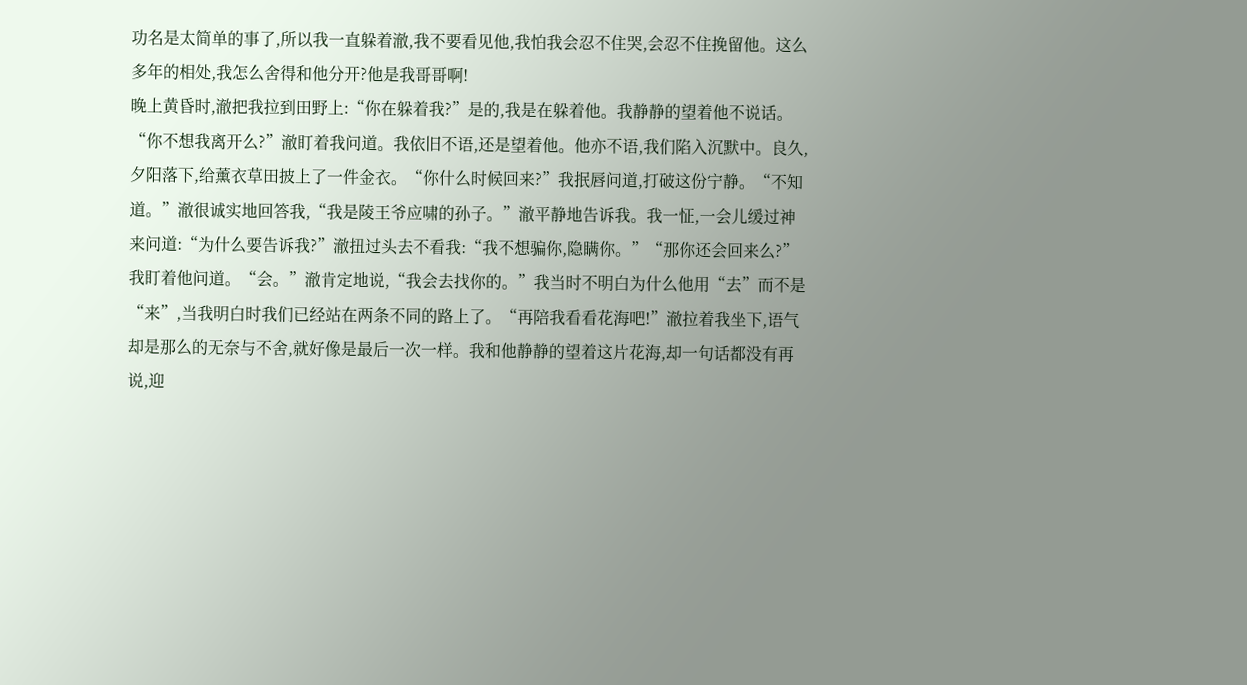功名是太简单的事了,所以我一直躲着澈,我不要看见他,我怕我会忍不住哭,会忍不住挽留他。这么多年的相处,我怎么舍得和他分开?他是我哥哥啊!
晚上黄昏时,澈把我拉到田野上:“你在躲着我?”是的,我是在躲着他。我静静的望着他不说话。“你不想我离开么?”澈盯着我问道。我依旧不语,还是望着他。他亦不语,我们陷入沉默中。良久,夕阳落下,给薰衣草田披上了一件金衣。“你什么时候回来?”我抿唇问道,打破这份宁静。“不知道。”澈很诚实地回答我,“我是陵王爷应啸的孙子。”澈平静地告诉我。我一怔,一会儿缓过神来问道:“为什么要告诉我?”澈扭过头去不看我:“我不想骗你,隐瞒你。”“那你还会回来么?”我盯着他问道。“会。”澈肯定地说,“我会去找你的。”我当时不明白为什么他用“去”而不是“来”,当我明白时我们已经站在两条不同的路上了。“再陪我看看花海吧!”澈拉着我坐下,语气却是那么的无奈与不舍,就好像是最后一次一样。我和他静静的望着这片花海,却一句话都没有再说,迎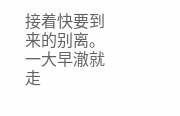接着快要到来的别离。
一大早澈就走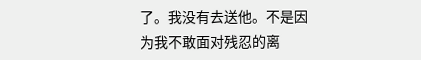了。我没有去送他。不是因为我不敢面对残忍的离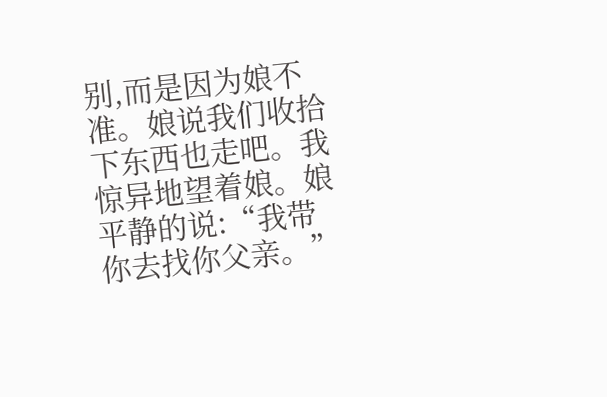别,而是因为娘不准。娘说我们收拾下东西也走吧。我惊异地望着娘。娘平静的说:“我带你去找你父亲。”